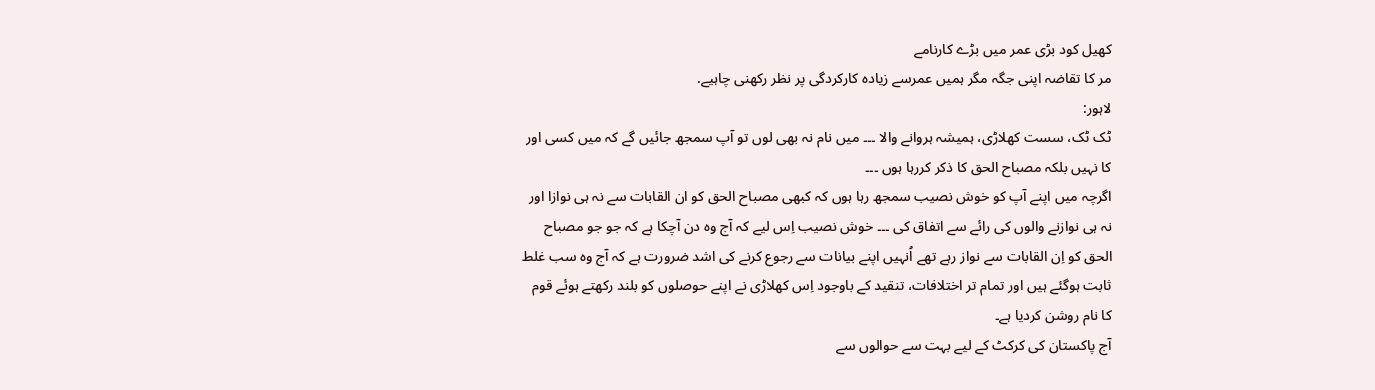کھیل کود بڑی عمر میں بڑے کارنامے
مر کا تقاضہ اپنی جگہ مگر ہمیں عمرسے زیادہ کارکردگی پر نظر رکھنی چاہیے.
لاہور:
ٹک ٹک، سست کھلاڑی، ہمیشہ ہروانے والا ۔۔۔ میں نام نہ بھی لوں تو آپ سمجھ جائیں گے کہ میں کسی اور کا نہیں بلکہ مصباح الحق کا ذکر کررہا ہوں ۔۔۔
اگرچہ میں اپنے آپ کو خوش نصیب سمجھ رہا ہوں کہ کبھی مصباح الحق کو ان القابات سے نہ ہی نوازا اور نہ ہی نوازنے والوں کی رائے سے اتفاق کی ۔۔۔ خوش نصیب اِس لیے کہ آج وہ دن آچکا ہے کہ جو جو مصباح الحق کو اِن القابات سے نواز رہے تھے اُنہیں اپنے بیانات سے رجوع کرنے کی اشد ضرورت ہے کہ آج وہ سب غلط ثابت ہوگئے ہیں اور تمام تر اختلافات، تنقید کے باوجود اِس کھلاڑی نے اپنے حوصلوں کو بلند رکھتے ہوئے قوم کا نام روشن کردیا ہے۔
آج پاکستان کی کرکٹ کے لیے بہت سے حوالوں سے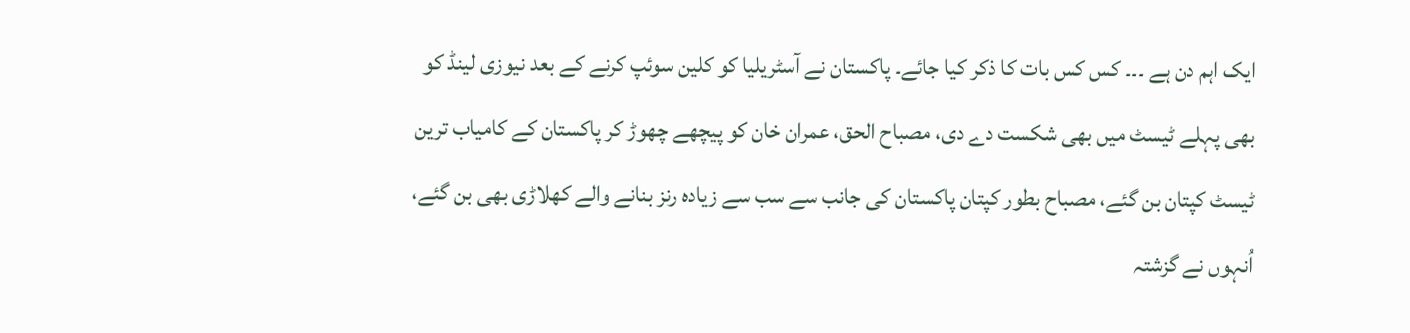ایک اہم دن ہے ۔۔۔ کس کس بات کا ذکر کیا جائے۔ پاکستان نے آسٹریلیا کو کلین سوئپ کرنے کے بعد نیوزی لینڈ کو بھی پہلے ٹیسٹ میں بھی شکست دے دی، مصباح الحق، عمران خان کو پیچھے چھوڑ کر پاکستان کے کامیاب ترین ٹیسٹ کپتان بن گئے، مصباح بطور کپتان پاکستان کی جانب سے سب سے زیادہ رنز بنانے والے کھلاڑی بھی بن گئے، اُنہوں نے گزشتہ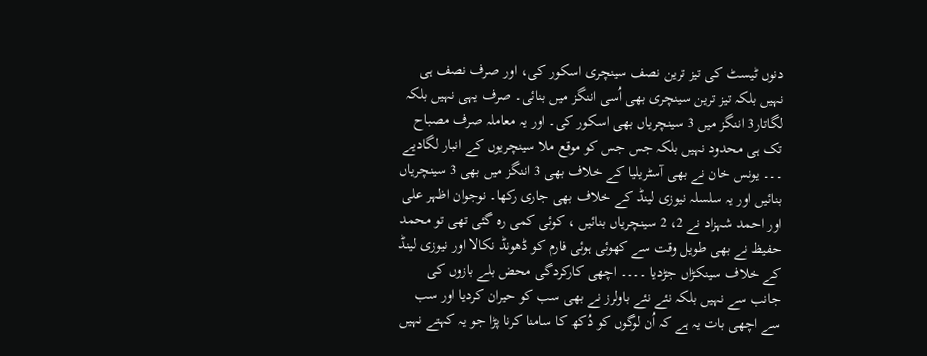دنوں ٹیسٹ کی تیز ترین نصف سینچری اسکور کی، اور صرف نصف ہی نہیں بلکہ تیز ترین سینچری بھی اُسی اننگز میں بنائی۔ صرف یہی نہیں بلکہ لگاتار3 اننگز میں 3 سینچریاں بھی اسکور کی۔ اور یہ معاملہ صرف مصباح تک ہی محدود نہیں بلکہ جس جس کو موقع ملا سینچریوں کے انبار لگادیے ۔۔۔ یونس خان نے بھی آسٹریلیا کے خلاف بھی 3 اننگز میں بھی 3 سینچریاں بنائیں اور یہ سلسلہ نیوزی لینڈ کے خلاف بھی جاری رکھا۔ نوجوان اظہر علی اور احمد شہزاد نے 2، 2 سینچریاں بنائیں ، کوئی کمی رہ گئی تھی تو محمد حفیظ نے بھی طویل وقت سے کھوئی ہوئی فارم کو ڈھونڈ نکالا اور نیوزی لینڈ کے خلاف سینکڑاں جڑدیا ۔۔۔۔ اچھی کارکردگی محض بلے بازوں کی جانب سے نہیں بلکہ نئے نئے باولرز نے بھی سب کو حیران کردیا اور سب سے اچھی بات یہ ہے کہ اُن لوگوں کو دُکھ کا سامنا کرنا پڑا جو یہ کہتے نہیں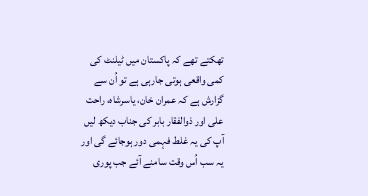تھکتے تھے کہ پاکستان میں ٹیلنٹ کی کمی واقعی ہوتی جارہی ہے تو اُن سے گزارش ہے کہ عمران خان، یاسرشاہ، راحت علی اور ذوالفقار بابر کی جناب دیکھ لیں آپ کی یہ غلط فہمی دور ہوجائے گی اور یہ سب اُس وقت سامنے آئے جب پوری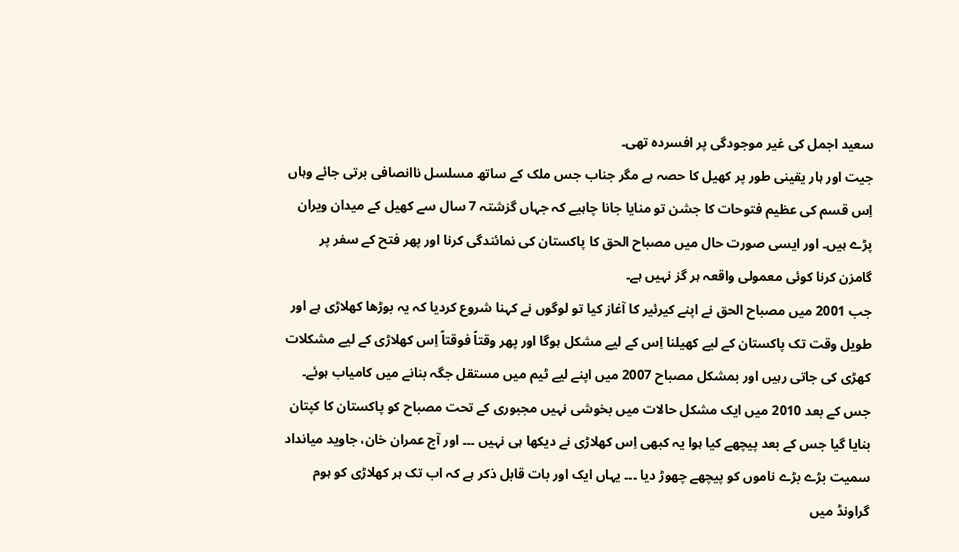سعید اجمل کی غیر موجودگی پر افسردہ تھی۔
جیت اور ہار یقینی طور پر کھیل کا حصہ ہے مگر جناب جس ملک کے ساتھ مسلسل ناانصافی برتی جائے وہاں اِس قسم کی عظیم فتوحات کا جشن تو منایا جانا چاہیے کہ جہاں گزشتہ 7 سال سے کھیل کے میدان ویران پڑے ہیں۔ اور ایسی صورت حال میں مصباح الحق کا پاکستان کی نمائندگی کرنا اور پھر فتح کے سفر پر گامزن کرنا کوئی معمولی واقعہ ہر گز نہیں ہے۔
جب 2001 میں مصباح الحق نے اپنے کیرئیر کا آغاز کیا تو لوگوں نے کہنا شروع کردیا کہ یہ بوڑھا کھلاڑی ہے اور طویل وقت تک پاکستان کے لیے کھیلنا اِس کے لیے مشکل ہوگا اور پھر وقتاً فوقتاً اِس کھلاڑی کے لیے مشکلات کھڑی کی جاتی رہیں اور بمشکل مصباح 2007 میں اپنے لیے ٹیم میں مستقل جگہ بنانے میں کامیاب ہوئے۔ جس کے بعد 2010 میں ایک مشکل حالات میں بخوشی نہیں مجبوری کے تحت مصباح کو پاکستان کا کپتان بنایا گیا جس کے بعد پیچھے کیا ہوا یہ کبھی اِس کھلاڑی نے دیکھا ہی نہیں ۔۔۔ اور آج عمران خان، جاوید میانداد سمیت بڑے بڑے ناموں کو پیچھے چھوڑ دیا ۔۔۔ یہاں ایک اور بات قابل ذکر ہے کہ اب تک ہر کھلاڑی کو ہوم گراونڈ میں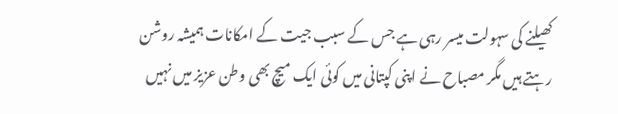کھیلنے کی سہولت میسر رہی ہے جس کے سبب جیت کے امکانات ہمیشہ روشن رہتے ہیں مگر مصباح نے اپنی کپتانی میں کوئی ایک میچ بھی وطن عزیز میں نہیں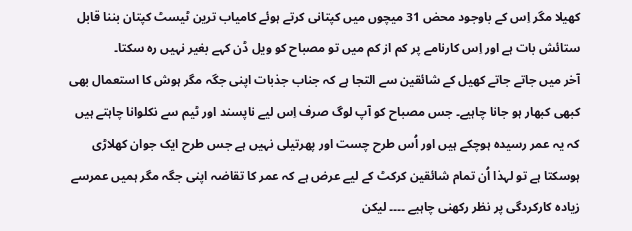کھیلا مگر اِس کے باوجود محض 31 میچوں میں کپتانی کرتے ہوئے کامیاب ترین ٹیسٹ کپتان بننا قابل ستائش بات ہے اور اِس کارنامے پر کم از کم میں تو مصباح کو ویل ڈن کہے بغیر نہیں رہ سکتا۔
آخر میں جاتے جاتے کھیل کے شائقین سے التجا ہے کہ جناب جذبات اپنی جگہ مگر ہوش کا استعمال بھی کبھی کبھار ہو جانا چاہیے۔ جس مصباح کو آپ لوگ صرف اِس لیے ناپسند اور ٹیم سے نکلوانا چاہتے ہیں کہ یہ عمر رسیدہ ہوچکے ہیں اور اُس طرح چست اور پھرتیلی نہیں ہے جس طرح ایک جوان کھلاڑی ہوسکتا ہے تو لہذا اُن تمام شائقین کرکٹ کے لیے عرض ہے کہ عمر کا تقاضہ اپنی جگہ مگر ہمیں عمرسے زیادہ کارکردگی پر نظر رکھنی چاہیے ۔۔۔۔ لیکن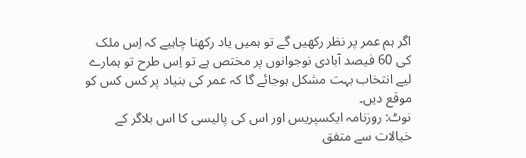اگر ہم عمر پر نظر رکھیں گے تو ہمیں یاد رکھنا چاہیے کہ اِس ملک کی 60 فیصد آبادی نوجوانوں پر مختص ہے تو اِس طرح تو ہمارے لیے انتخاب بہت مشکل ہوجائے گا کہ عمر کی بنیاد پر کس کس کو موقع دیں۔
نوٹ: روزنامہ ایکسپریس اور اس کی پالیسی کا اس بلاگر کے خیالات سے متفق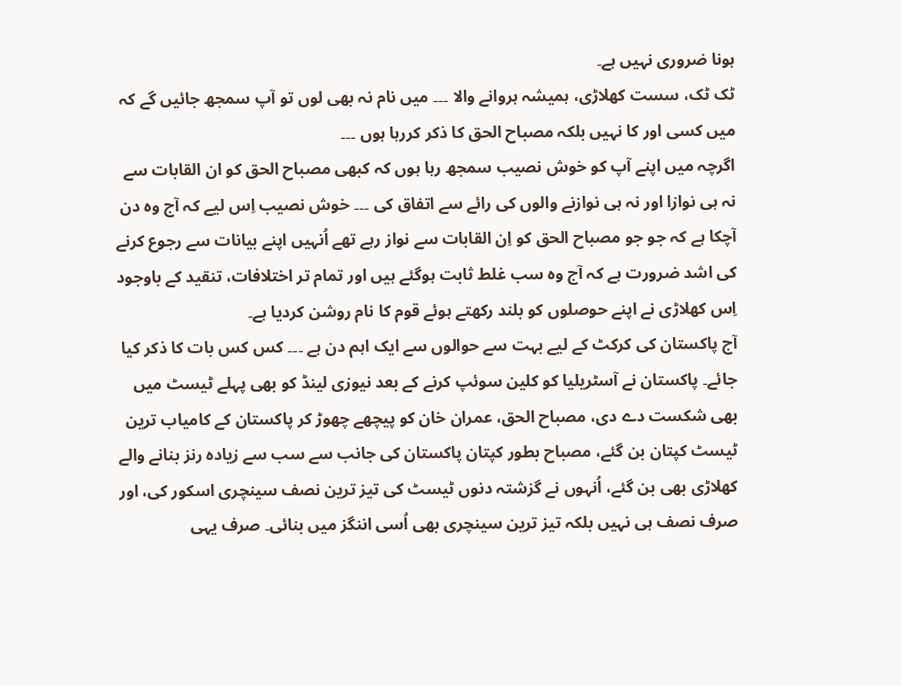ہونا ضروری نہیں ہے۔
ٹک ٹک، سست کھلاڑی، ہمیشہ ہروانے والا ۔۔۔ میں نام نہ بھی لوں تو آپ سمجھ جائیں گے کہ میں کسی اور کا نہیں بلکہ مصباح الحق کا ذکر کررہا ہوں ۔۔۔
اگرچہ میں اپنے آپ کو خوش نصیب سمجھ رہا ہوں کہ کبھی مصباح الحق کو ان القابات سے نہ ہی نوازا اور نہ ہی نوازنے والوں کی رائے سے اتفاق کی ۔۔۔ خوش نصیب اِس لیے کہ آج وہ دن آچکا ہے کہ جو جو مصباح الحق کو اِن القابات سے نواز رہے تھے اُنہیں اپنے بیانات سے رجوع کرنے کی اشد ضرورت ہے کہ آج وہ سب غلط ثابت ہوگئے ہیں اور تمام تر اختلافات، تنقید کے باوجود اِس کھلاڑی نے اپنے حوصلوں کو بلند رکھتے ہوئے قوم کا نام روشن کردیا ہے۔
آج پاکستان کی کرکٹ کے لیے بہت سے حوالوں سے ایک اہم دن ہے ۔۔۔ کس کس بات کا ذکر کیا جائے۔ پاکستان نے آسٹریلیا کو کلین سوئپ کرنے کے بعد نیوزی لینڈ کو بھی پہلے ٹیسٹ میں بھی شکست دے دی، مصباح الحق، عمران خان کو پیچھے چھوڑ کر پاکستان کے کامیاب ترین ٹیسٹ کپتان بن گئے، مصباح بطور کپتان پاکستان کی جانب سے سب سے زیادہ رنز بنانے والے کھلاڑی بھی بن گئے، اُنہوں نے گزشتہ دنوں ٹیسٹ کی تیز ترین نصف سینچری اسکور کی، اور صرف نصف ہی نہیں بلکہ تیز ترین سینچری بھی اُسی اننگز میں بنائی۔ صرف یہی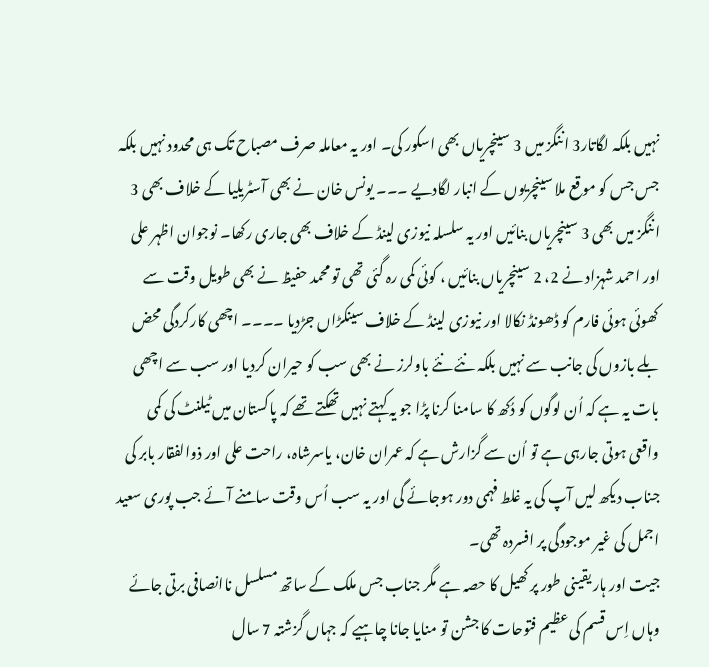نہیں بلکہ لگاتار3 اننگز میں 3 سینچریاں بھی اسکور کی۔ اور یہ معاملہ صرف مصباح تک ہی محدود نہیں بلکہ جس جس کو موقع ملا سینچریوں کے انبار لگادیے ۔۔۔ یونس خان نے بھی آسٹریلیا کے خلاف بھی 3 اننگز میں بھی 3 سینچریاں بنائیں اور یہ سلسلہ نیوزی لینڈ کے خلاف بھی جاری رکھا۔ نوجوان اظہر علی اور احمد شہزاد نے 2، 2 سینچریاں بنائیں ، کوئی کمی رہ گئی تھی تو محمد حفیظ نے بھی طویل وقت سے کھوئی ہوئی فارم کو ڈھونڈ نکالا اور نیوزی لینڈ کے خلاف سینکڑاں جڑدیا ۔۔۔۔ اچھی کارکردگی محض بلے بازوں کی جانب سے نہیں بلکہ نئے نئے باولرز نے بھی سب کو حیران کردیا اور سب سے اچھی بات یہ ہے کہ اُن لوگوں کو دُکھ کا سامنا کرنا پڑا جو یہ کہتے نہیں تھکتے تھے کہ پاکستان میں ٹیلنٹ کی کمی واقعی ہوتی جارہی ہے تو اُن سے گزارش ہے کہ عمران خان، یاسرشاہ، راحت علی اور ذوالفقار بابر کی جناب دیکھ لیں آپ کی یہ غلط فہمی دور ہوجائے گی اور یہ سب اُس وقت سامنے آئے جب پوری سعید اجمل کی غیر موجودگی پر افسردہ تھی۔
جیت اور ہار یقینی طور پر کھیل کا حصہ ہے مگر جناب جس ملک کے ساتھ مسلسل ناانصافی برتی جائے وہاں اِس قسم کی عظیم فتوحات کا جشن تو منایا جانا چاہیے کہ جہاں گزشتہ 7 سال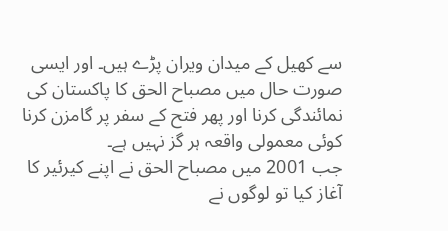سے کھیل کے میدان ویران پڑے ہیں۔ اور ایسی صورت حال میں مصباح الحق کا پاکستان کی نمائندگی کرنا اور پھر فتح کے سفر پر گامزن کرنا کوئی معمولی واقعہ ہر گز نہیں ہے۔
جب 2001 میں مصباح الحق نے اپنے کیرئیر کا آغاز کیا تو لوگوں نے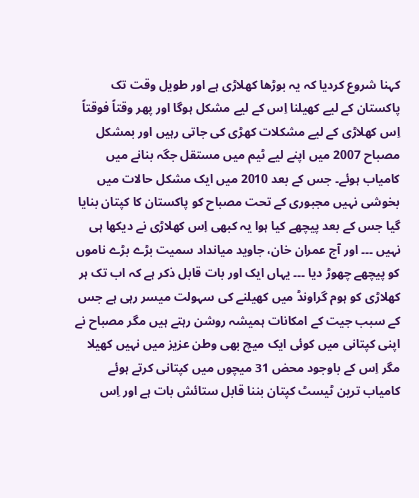کہنا شروع کردیا کہ یہ بوڑھا کھلاڑی ہے اور طویل وقت تک پاکستان کے لیے کھیلنا اِس کے لیے مشکل ہوگا اور پھر وقتاً فوقتاً اِس کھلاڑی کے لیے مشکلات کھڑی کی جاتی رہیں اور بمشکل مصباح 2007 میں اپنے لیے ٹیم میں مستقل جگہ بنانے میں کامیاب ہوئے۔ جس کے بعد 2010 میں ایک مشکل حالات میں بخوشی نہیں مجبوری کے تحت مصباح کو پاکستان کا کپتان بنایا گیا جس کے بعد پیچھے کیا ہوا یہ کبھی اِس کھلاڑی نے دیکھا ہی نہیں ۔۔۔ اور آج عمران خان، جاوید میانداد سمیت بڑے بڑے ناموں کو پیچھے چھوڑ دیا ۔۔۔ یہاں ایک اور بات قابل ذکر ہے کہ اب تک ہر کھلاڑی کو ہوم گراونڈ میں کھیلنے کی سہولت میسر رہی ہے جس کے سبب جیت کے امکانات ہمیشہ روشن رہتے ہیں مگر مصباح نے اپنی کپتانی میں کوئی ایک میچ بھی وطن عزیز میں نہیں کھیلا مگر اِس کے باوجود محض 31 میچوں میں کپتانی کرتے ہوئے کامیاب ترین ٹیسٹ کپتان بننا قابل ستائش بات ہے اور اِس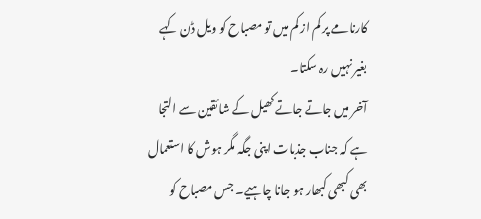کارنامے پر کم از کم میں تو مصباح کو ویل ڈن کہے بغیر نہیں رہ سکتا۔
آخر میں جاتے جاتے کھیل کے شائقین سے التجا ہے کہ جناب جذبات اپنی جگہ مگر ہوش کا استعمال بھی کبھی کبھار ہو جانا چاہیے۔ جس مصباح کو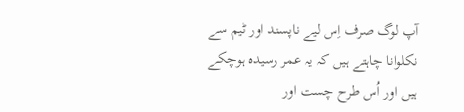آپ لوگ صرف اِس لیے ناپسند اور ٹیم سے نکلوانا چاہتے ہیں کہ یہ عمر رسیدہ ہوچکے ہیں اور اُس طرح چست اور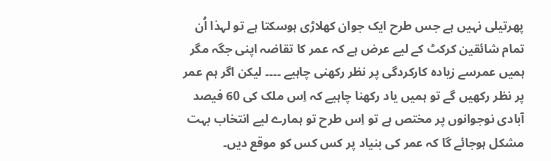پھرتیلی نہیں ہے جس طرح ایک جوان کھلاڑی ہوسکتا ہے تو لہذا اُن تمام شائقین کرکٹ کے لیے عرض ہے کہ عمر کا تقاضہ اپنی جگہ مگر ہمیں عمرسے زیادہ کارکردگی پر نظر رکھنی چاہیے ۔۔۔۔ لیکن اگر ہم عمر پر نظر رکھیں گے تو ہمیں یاد رکھنا چاہیے کہ اِس ملک کی 60 فیصد آبادی نوجوانوں پر مختص ہے تو اِس طرح تو ہمارے لیے انتخاب بہت مشکل ہوجائے گا کہ عمر کی بنیاد پر کس کس کو موقع دیں۔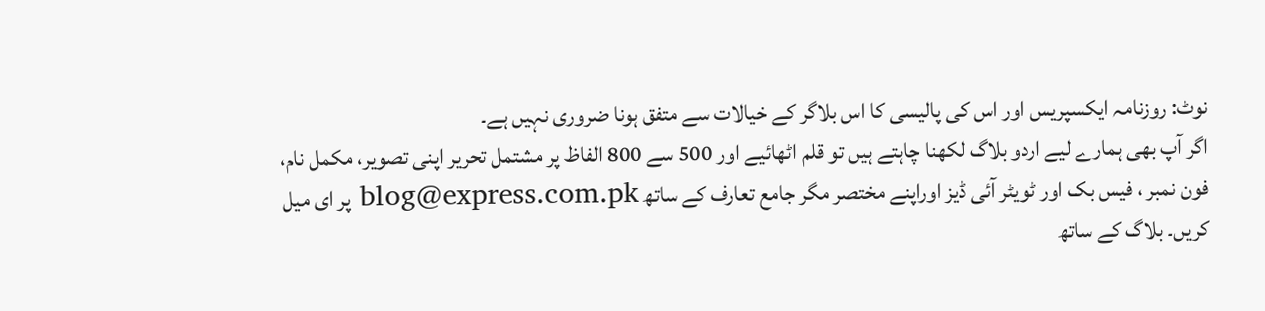نوٹ: روزنامہ ایکسپریس اور اس کی پالیسی کا اس بلاگر کے خیالات سے متفق ہونا ضروری نہیں ہے۔
اگر آپ بھی ہمارے لیے اردو بلاگ لکھنا چاہتے ہیں تو قلم اٹھائیے اور 500 سے 800 الفاظ پر مشتمل تحریر اپنی تصویر، مکمل نام، فون نمبر ، فیس بک اور ٹویٹر آئی ڈیز اوراپنے مختصر مگر جامع تعارف کے ساتھ blog@express.com.pk پر ای میل کریں۔ بلاگ کے ساتھ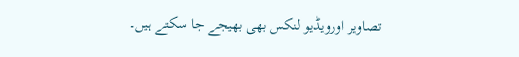تصاویر اورویڈیو لنکس بھی بھیجے جا سکتے ہیں۔